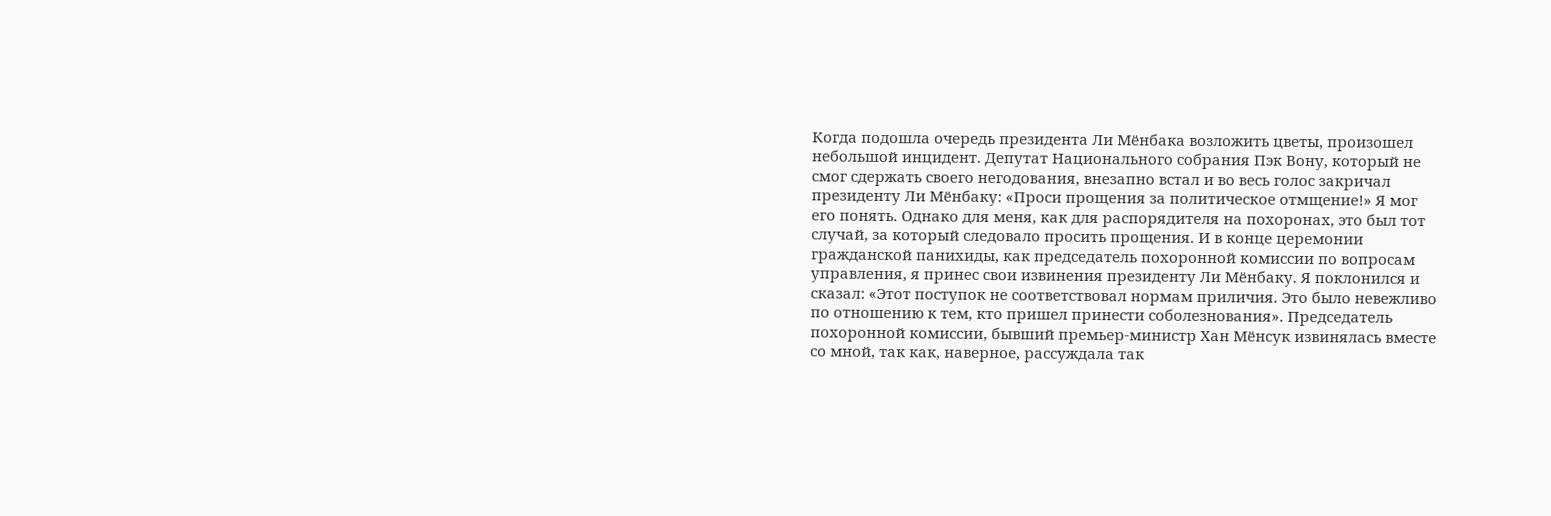Когда подошла очередь президента Ли Мёнбака возложить цветы, произошел небольшой инцидент. Депутат Национального собрания Пэк Вону, который не смог сдержать своего негодования, внезапно встал и во весь голос закричал президенту Ли Мёнбаку: «Проси прощения за политическое отмщение!» Я мог его понять. Однако для меня, как для распорядителя на похоронах, это был тот случай, за который следовало просить прощения. И в конце церемонии гражданской панихиды, как председатель похоронной комиссии по вопросам управления, я принес свои извинения президенту Ли Мёнбаку. Я поклонился и сказал: «Этот поступок не соответствовал нормам приличия. Это было невежливо по отношению к тем, кто пришел принести соболезнования». Председатель похоронной комиссии, бывший премьер-министр Хан Мёнсук извинялась вместе со мной, так как, наверное, рассуждала так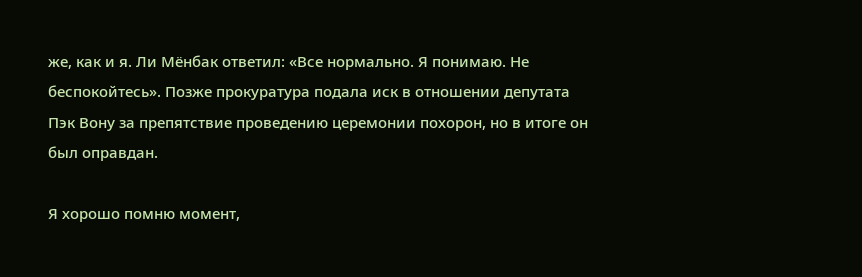же, как и я. Ли Мёнбак ответил: «Все нормально. Я понимаю. Не беспокойтесь». Позже прокуратура подала иск в отношении депутата Пэк Вону за препятствие проведению церемонии похорон, но в итоге он был оправдан.

Я хорошо помню момент,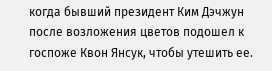когда бывший президент Ким Дэчжун после возложения цветов подошел к госпоже Квон Янсук, чтобы утешить ее.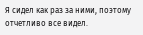Я сидел как раз за ними, поэтому отчетливо все видел.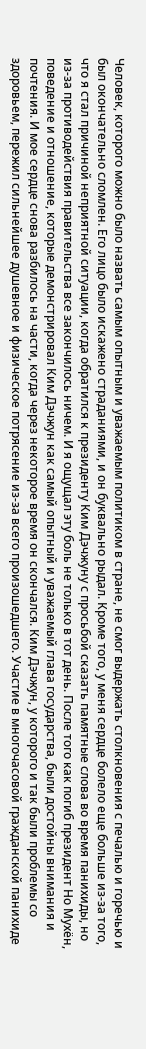Человек, которого можно было назвать самым опытным и уважаемым политиком в стране, не смог выдержать столкновения с печалью и горечью и был окончательно сломлен. Его лицо было искажено страданиями, и он буквально рыдал. Кроме того, у меня сердце болело еще больше из-за того, что я стал причиной неприятной ситуации, когда обратился к президенту Ким Дэчжуну с просьбой сказать памятные слова во время панихиды, но из-за противодействия правительства все закончилось ничем. И я ощущал эту боль не только в тот день. После того как погиб президент Но Мухён, поведение и отношение, которые демонстрировал Ким Дэчжун как самый опытный и уважаемый глава государства, были достойны внимания и почтения. И мое сердце снова разбилось на части, когда через некоторое время он скончался. Ким Дэчжун, у которого и так были проблемы со здоровьем, пережил сильнейшее душевное и физическое потрясение из-за всего произошедшего. Участие в многочасовой гражданской панихиде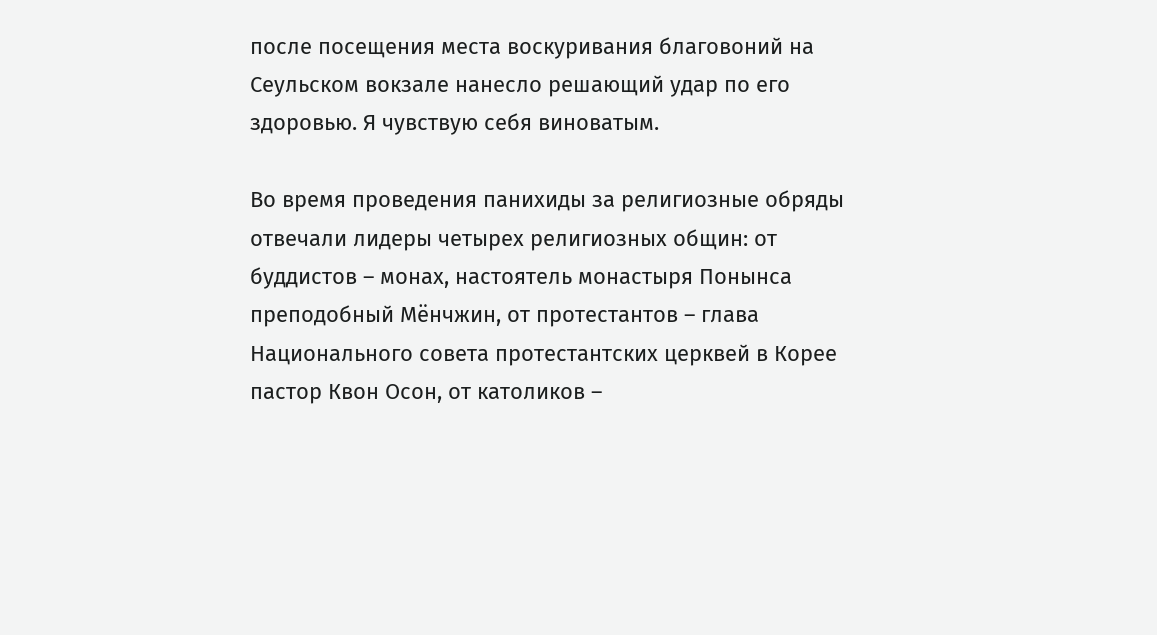после посещения места воскуривания благовоний на Сеульском вокзале нанесло решающий удар по его здоровью. Я чувствую себя виноватым.

Во время проведения панихиды за религиозные обряды отвечали лидеры четырех религиозных общин: от буддистов – монах, настоятель монастыря Понынса преподобный Мёнчжин, от протестантов – глава Национального совета протестантских церквей в Корее пастор Квон Осон, от католиков –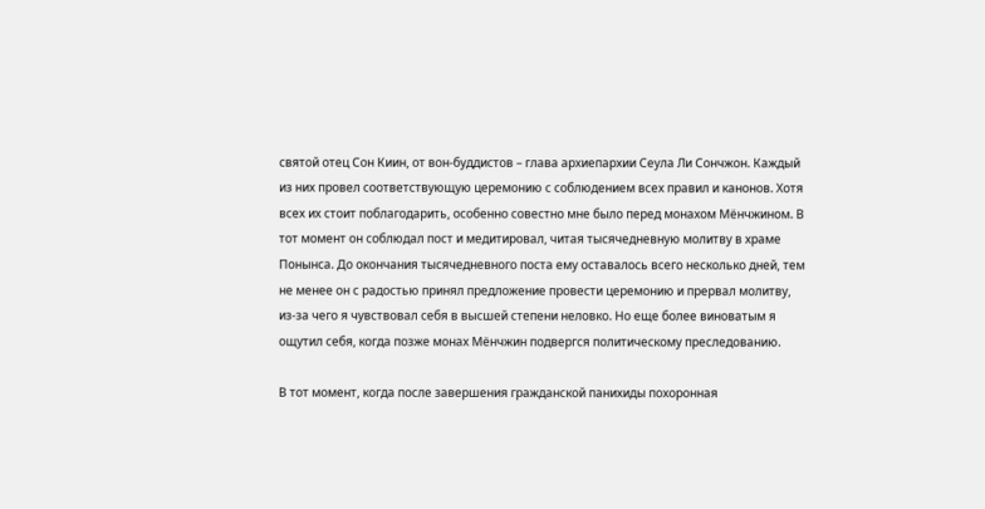святой отец Сон Киин, от вон-буддистов – глава архиепархии Сеула Ли Сончжон. Каждый из них провел соответствующую церемонию с соблюдением всех правил и канонов. Хотя всех их стоит поблагодарить, особенно совестно мне было перед монахом Мёнчжином. В тот момент он соблюдал пост и медитировал, читая тысячедневную молитву в храме Понынса. До окончания тысячедневного поста ему оставалось всего несколько дней, тем не менее он с радостью принял предложение провести церемонию и прервал молитву, из-за чего я чувствовал себя в высшей степени неловко. Но еще более виноватым я ощутил себя, когда позже монах Мёнчжин подвергся политическому преследованию.

В тот момент, когда после завершения гражданской панихиды похоронная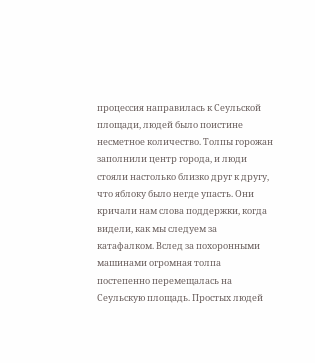процессия направилась к Сеульской площади, людей было поистине несметное количество. Толпы горожан заполнили центр города, и люди стояли настолько близко друг к другу, что яблоку было негде упасть. Они кричали нам слова поддержки, когда видели, как мы следуем за катафалком. Вслед за похоронными машинами огромная толпа постепенно перемещалась на Сеульскую площадь. Простых людей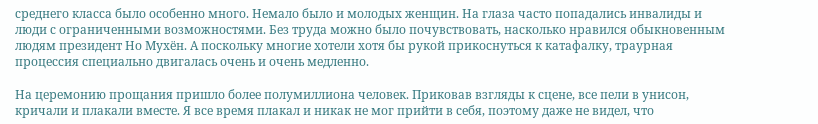среднего класса было особенно много. Немало было и молодых женщин. На глаза часто попадались инвалиды и люди с ограниченными возможностями. Без труда можно было почувствовать, насколько нравился обыкновенным людям президент Но Мухён. А поскольку многие хотели хотя бы рукой прикоснуться к катафалку, траурная процессия специально двигалась очень и очень медленно.

На церемонию прощания пришло более полумиллиона человек. Приковав взгляды к сцене, все пели в унисон, кричали и плакали вместе. Я все время плакал и никак не мог прийти в себя, поэтому даже не видел, что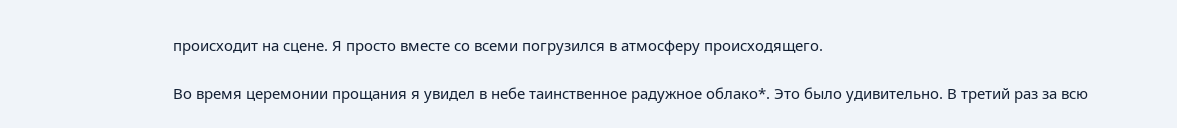происходит на сцене. Я просто вместе со всеми погрузился в атмосферу происходящего.

Во время церемонии прощания я увидел в небе таинственное радужное облако*. Это было удивительно. В третий раз за всю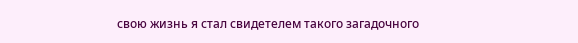свою жизнь я стал свидетелем такого загадочного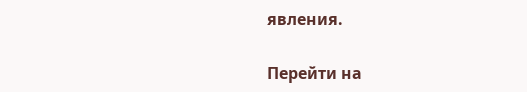явления.

Перейти на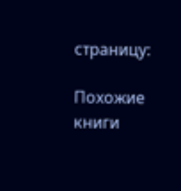страницу:

Похожие книги